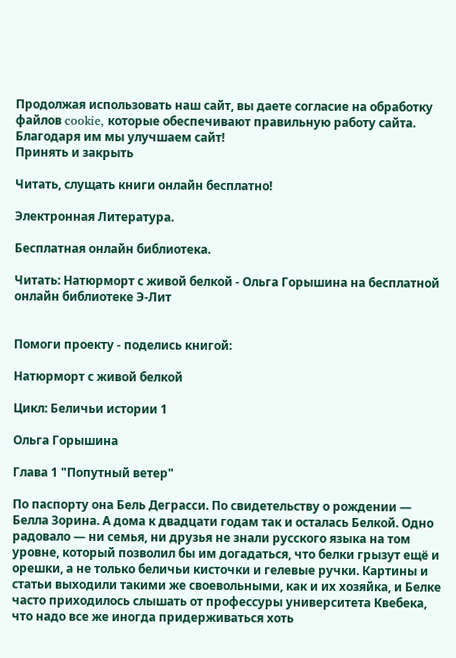Продолжая использовать наш сайт, вы даете согласие на обработку файлов cookie, которые обеспечивают правильную работу сайта. Благодаря им мы улучшаем сайт!
Принять и закрыть

Читать, слущать книги онлайн бесплатно!

Электронная Литература.

Бесплатная онлайн библиотека.

Читать: Натюрморт с живой белкой - Ольга Горышина на бесплатной онлайн библиотеке Э-Лит


Помоги проекту - поделись книгой:

Натюрморт с живой белкой

Цикл: Беличьи истории 1

Ольга Горышина

Глава 1 "Попутный ветер"

По паспорту она Бель Деграсси. По свидетельству о рождении — Белла Зорина. А дома к двадцати годам так и осталась Белкой. Одно радовало — ни семья, ни друзья не знали русского языка на том уровне, который позволил бы им догадаться, что белки грызут ещё и орешки, а не только беличьи кисточки и гелевые ручки. Картины и статьи выходили такими же своевольными, как и их хозяйка, и Белке часто приходилось слышать от профессуры университета Квебека, что надо все же иногда придерживаться хоть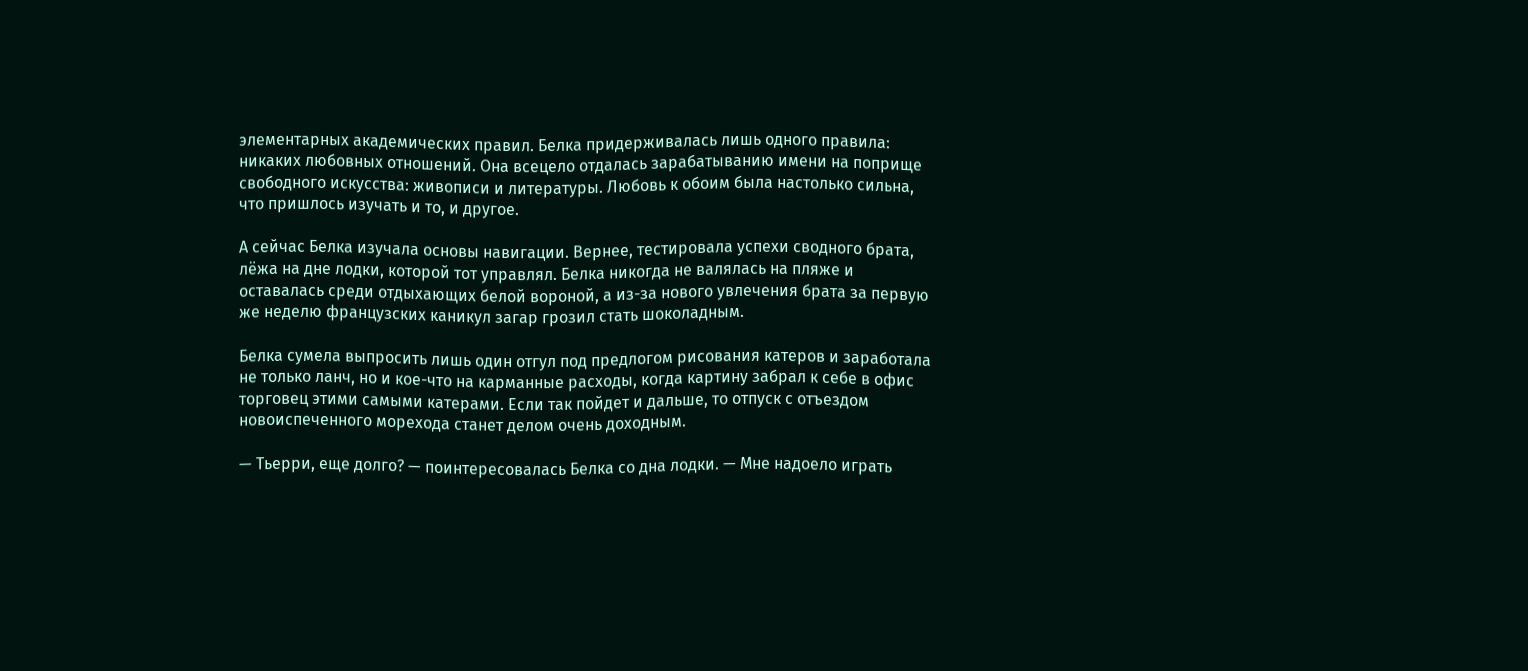элементарных академических правил. Белка придерживалась лишь одного правила: никаких любовных отношений. Она всецело отдалась зарабатыванию имени на поприще свободного искусства: живописи и литературы. Любовь к обоим была настолько сильна, что пришлось изучать и то, и другое.

А сейчас Белка изучала основы навигации. Вернее, тестировала успехи сводного брата, лёжа на дне лодки, которой тот управлял. Белка никогда не валялась на пляже и оставалась среди отдыхающих белой вороной, а из-за нового увлечения брата за первую же неделю французских каникул загар грозил стать шоколадным.

Белка сумела выпросить лишь один отгул под предлогом рисования катеров и заработала не только ланч, но и кое-что на карманные расходы, когда картину забрал к себе в офис торговец этими самыми катерами. Если так пойдет и дальше, то отпуск с отъездом новоиспеченного морехода станет делом очень доходным.

— Тьерри, еще долго? — поинтересовалась Белка со дна лодки. — Мне надоело играть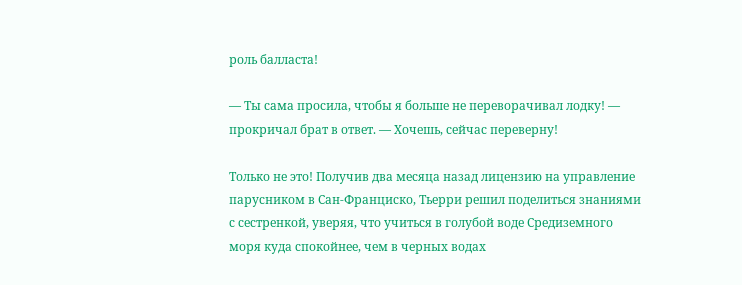роль балласта!

— Ты сама просила, чтобы я больше не переворачивал лодку! — прокричал брат в ответ. — Хочешь, сейчас переверну!

Только не это! Получив два месяца назад лицензию на управление парусником в Сан-Франциско, Тьерри решил поделиться знаниями с сестренкой, уверяя, что учиться в голубой воде Средиземного моря куда спокойнее, чем в черных водах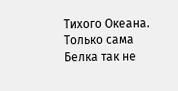Тихого Океана. Только сама Белка так не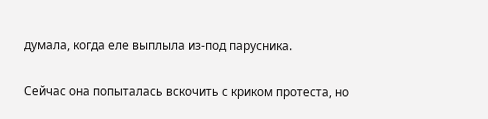думала, когда еле выплыла из-под парусника.

Сейчас она попыталась вскочить с криком протеста, но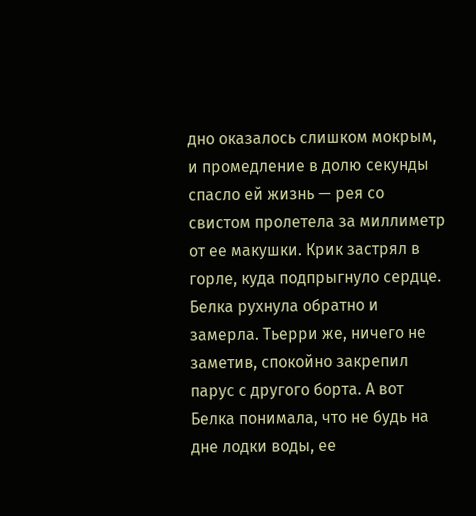дно оказалось слишком мокрым, и промедление в долю секунды спасло ей жизнь — рея со свистом пролетела за миллиметр от ее макушки. Крик застрял в горле, куда подпрыгнуло сердце. Белка рухнула обратно и замерла. Тьерри же, ничего не заметив, спокойно закрепил парус с другого борта. А вот Белка понимала, что не будь на дне лодки воды, ее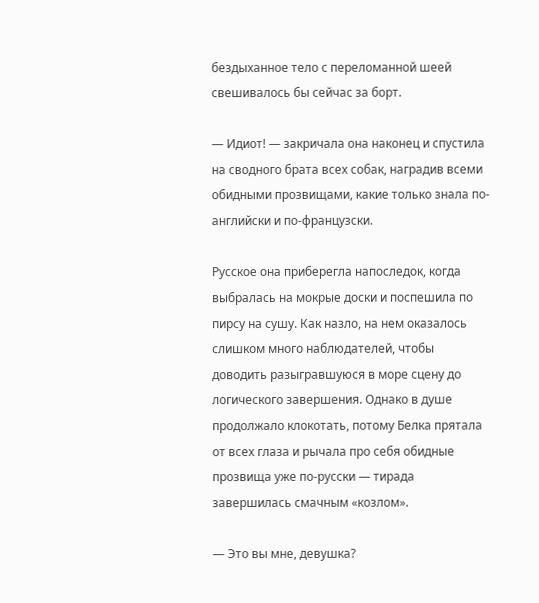бездыханное тело с переломанной шеей свешивалось бы сейчас за борт.

— Идиот! — закричала она наконец и спустила на сводного брата всех собак, наградив всеми обидными прозвищами, какие только знала по-английски и по-французски.

Русское она приберегла напоследок, когда выбралась на мокрые доски и поспешила по пирсу на сушу. Как назло, на нем оказалось слишком много наблюдателей, чтобы доводить разыгравшуюся в море сцену до логического завершения. Однако в душе продолжало клокотать, потому Белка прятала от всех глаза и рычала про себя обидные прозвища уже по-русски — тирада завершилась смачным «козлом».

— Это вы мне, девушка?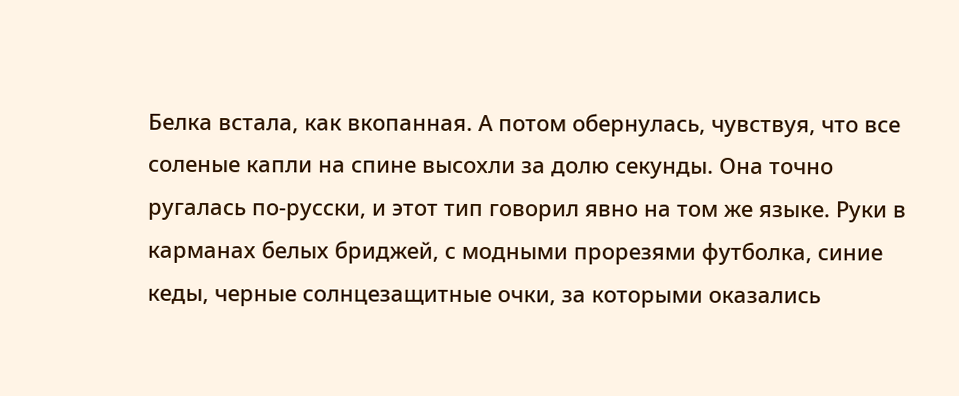Белка встала, как вкопанная. А потом обернулась, чувствуя, что все соленые капли на спине высохли за долю секунды. Она точно ругалась по-русски, и этот тип говорил явно на том же языке. Руки в карманах белых бриджей, с модными прорезями футболка, синие кеды, черные солнцезащитные очки, за которыми оказались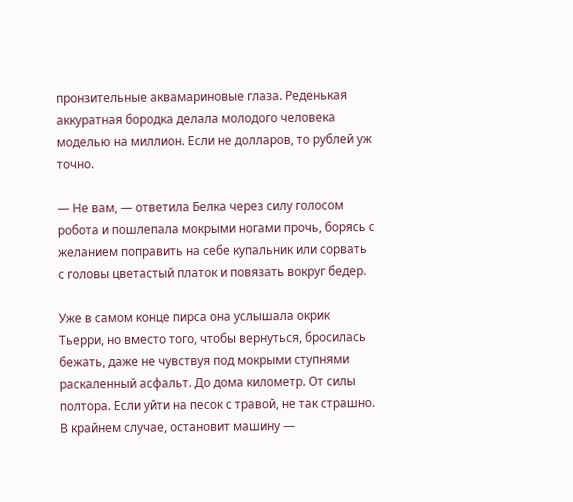пронзительные аквамариновые глаза. Реденькая аккуратная бородка делала молодого человека моделью на миллион. Если не долларов, то рублей уж точно.

— Не вам, — ответила Белка через силу голосом робота и пошлепала мокрыми ногами прочь, борясь с желанием поправить на себе купальник или сорвать с головы цветастый платок и повязать вокруг бедер.

Уже в самом конце пирса она услышала окрик Тьерри, но вместо того, чтобы вернуться, бросилась бежать, даже не чувствуя под мокрыми ступнями раскаленный асфальт. До дома километр. От силы полтора. Если уйти на песок с травой, не так страшно. В крайнем случае, остановит машину —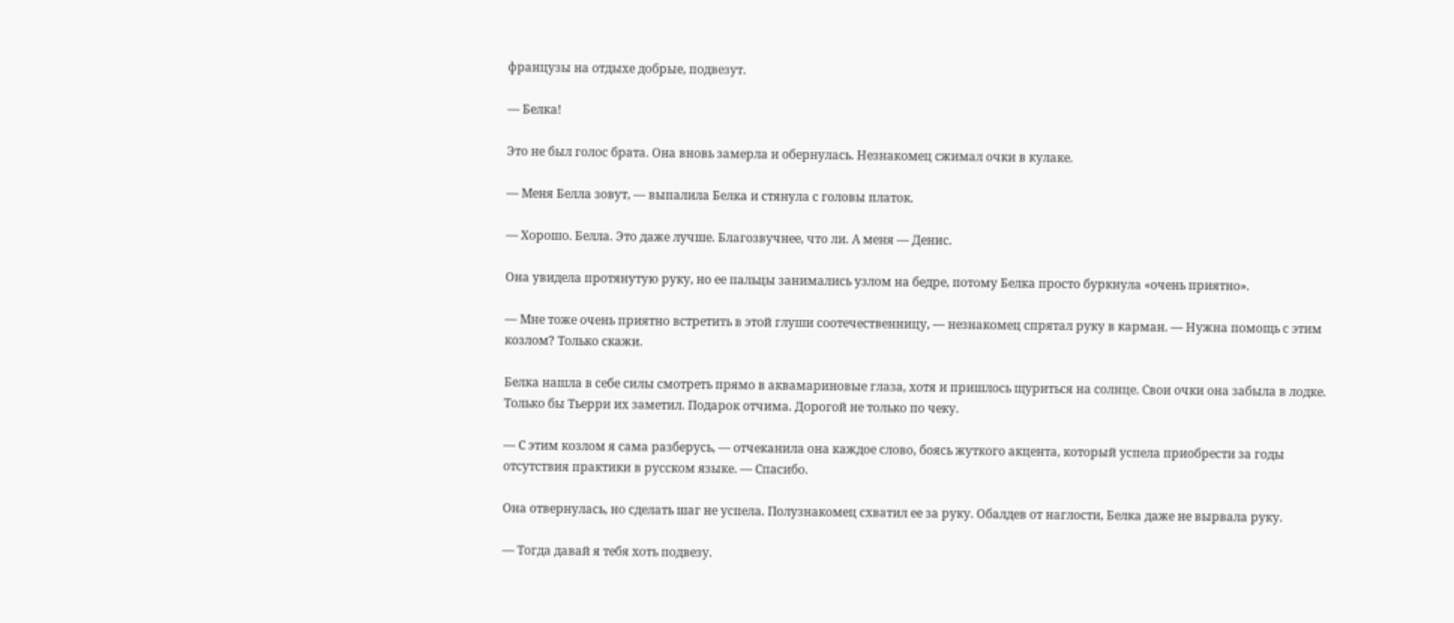французы на отдыхе добрые, подвезут.

— Белка!

Это не был голос брата. Она вновь замерла и обернулась. Незнакомец сжимал очки в кулаке.

— Меня Белла зовут, — выпалила Белка и стянула с головы платок.

— Хорошо. Белла. Это даже лучше. Благозвучнее, что ли. А меня — Денис.

Она увидела протянутую руку, но ее пальцы занимались узлом на бедре, потому Белка просто буркнула «очень приятно».

— Мне тоже очень приятно встретить в этой глуши соотечественницу, — незнакомец спрятал руку в карман. — Нужна помощь с этим козлом? Только скажи.

Белка нашла в себе силы смотреть прямо в аквамариновые глаза, хотя и пришлось щуриться на солнце. Свои очки она забыла в лодке. Только бы Тьерри их заметил. Подарок отчима. Дорогой не только по чеку.

— С этим козлом я сама разберусь, — отчеканила она каждое слово, боясь жуткого акцента, который успела приобрести за годы отсутствия практики в русском языке. — Спасибо.

Она отвернулась, но сделать шаг не успела. Полузнакомец схватил ее за руку. Обалдев от наглости, Белка даже не вырвала руку.

— Тогда давай я тебя хоть подвезу.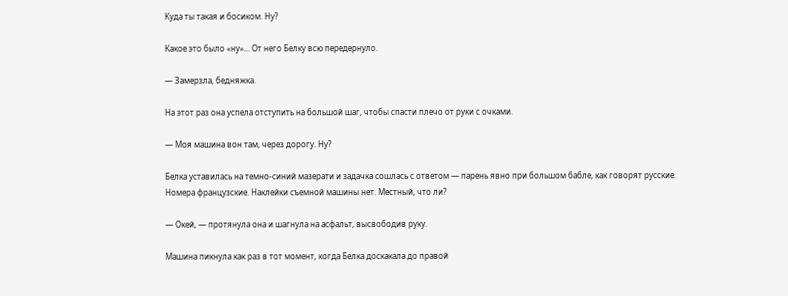Куда ты такая и босиком. Ну?

Какое это было «ну»… От него Белку всю передернуло.

— Замерзла, бедняжка.

На этот раз она успела отступить на большой шаг, чтобы спасти плечо от руки с очками.

— Моя машина вон там, через дорогу. Ну?

Белка уставилась на темно-синий мазерати и задачка сошлась с ответом — парень явно при большом бабле, как говорят русские. Номера французские. Наклейки съемной машины нет. Местный, что ли?

— Окей, — протянула она и шагнула на асфальт, высвободив руку.

Машина пикнула как раз в тот момент, когда Белка доскакала до правой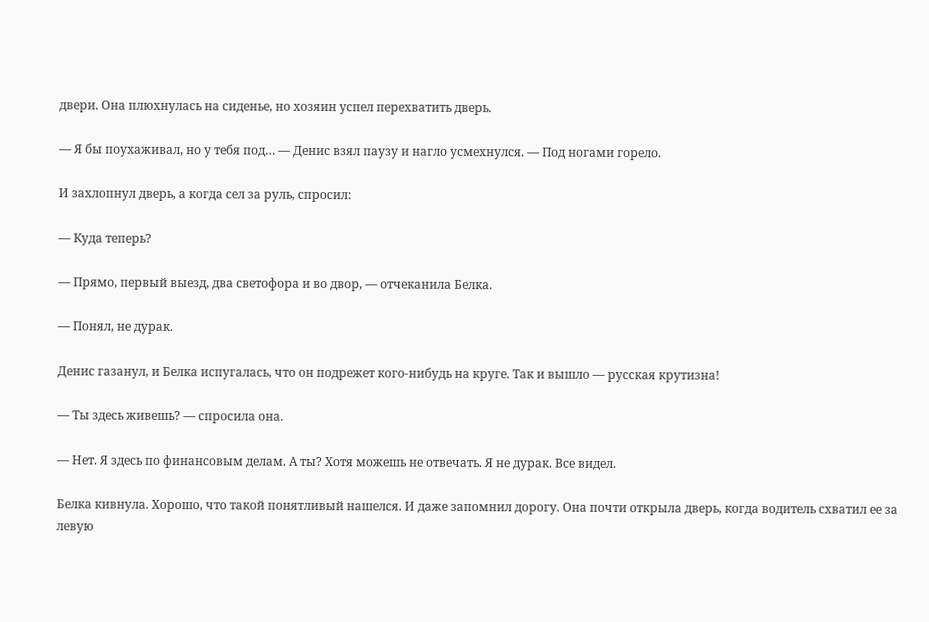двери. Она плюхнулась на сиденье, но хозяин успел перехватить дверь.

— Я бы поухаживал, но у тебя под… — Денис взял паузу и нагло усмехнулся. — Под ногами горело.

И захлопнул дверь, а когда сел за руль, спросил:

— Куда теперь?

— Прямо, первый выезд, два светофора и во двор, — отчеканила Белка.

— Понял, не дурак.

Денис газанул, и Белка испугалась, что он подрежет кого-нибудь на круге. Так и вышло — русская крутизна!

— Ты здесь живешь? — спросила она.

— Нет. Я здесь по финансовым делам. А ты? Хотя можешь не отвечать. Я не дурак. Все видел.

Белка кивнула. Хорошо, что такой понятливый нашелся. И даже запомнил дорогу. Она почти открыла дверь, когда водитель схватил ее за левую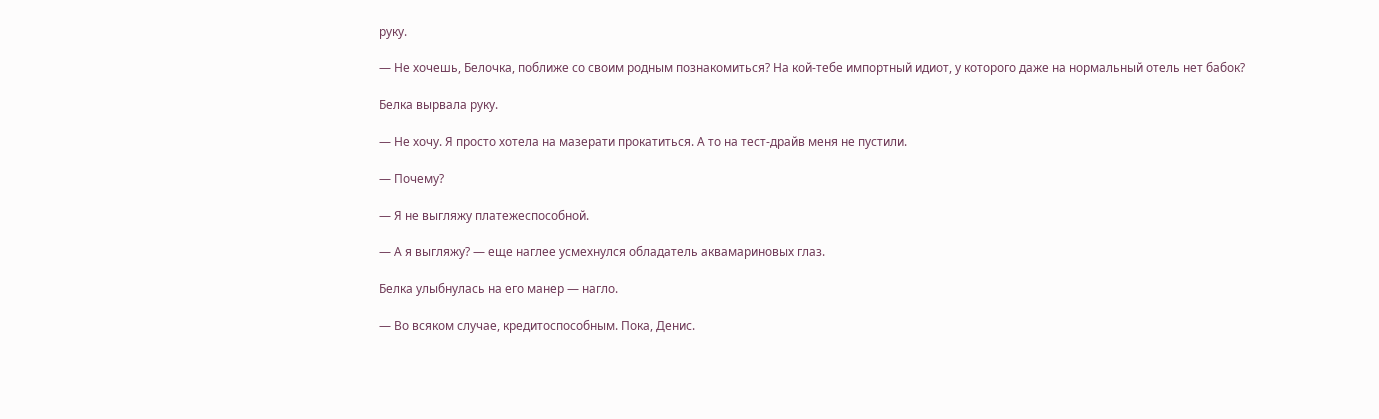руку.

— Не хочешь, Белочка, поближе со своим родным познакомиться? На кой-тебе импортный идиот, у которого даже на нормальный отель нет бабок?

Белка вырвала руку.

— Не хочу. Я просто хотела на мазерати прокатиться. А то на тест-драйв меня не пустили.

— Почему?

— Я не выгляжу платежеспособной.

— А я выгляжу? — еще наглее усмехнулся обладатель аквамариновых глаз.

Белка улыбнулась на его манер — нагло.

— Во всяком случае, кредитоспособным. Пока, Денис.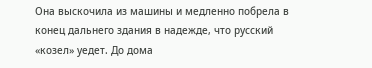Она выскочила из машины и медленно побрела в конец дальнего здания в надежде, что русский «козел» уедет. До дома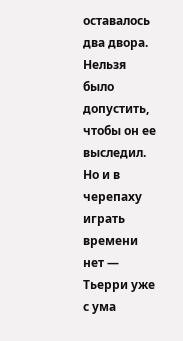оставалось два двора. Нельзя было допустить, чтобы он ее выследил. Но и в черепаху играть времени нет — Тьерри уже с ума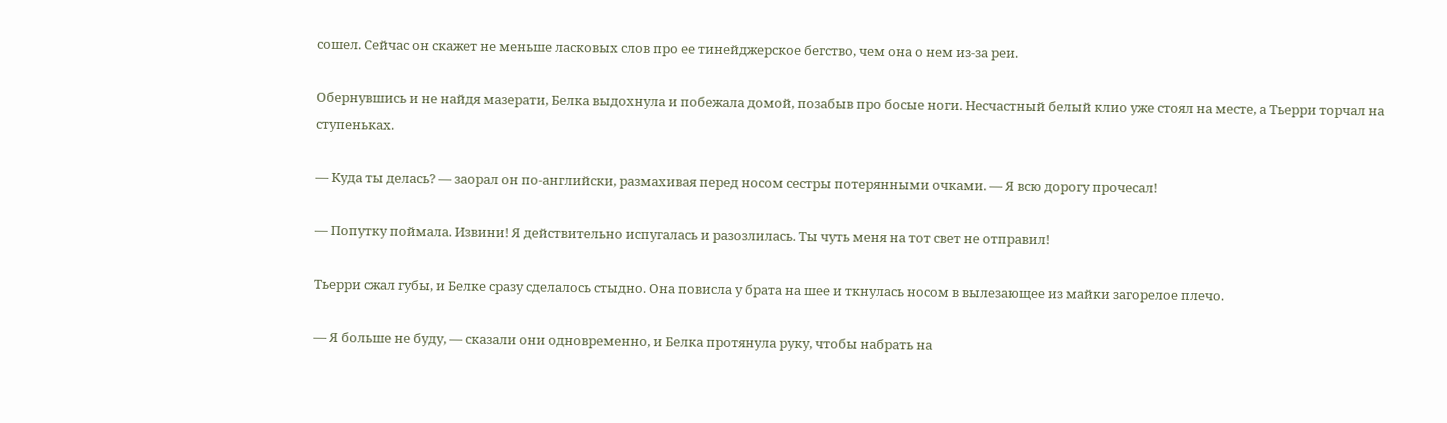сошел. Сейчас он скажет не меньше ласковых слов про ее тинейджерское бегство, чем она о нем из-за реи.

Обернувшись и не найдя мазерати, Белка выдохнула и побежала домой, позабыв про босые ноги. Несчастный белый клио уже стоял на месте, а Тьерри торчал на ступеньках.

— Куда ты делась? — заорал он по-английски, размахивая перед носом сестры потерянными очками. — Я всю дорогу прочесал!

— Попутку поймала. Извини! Я действительно испугалась и разозлилась. Ты чуть меня на тот свет не отправил!

Тьерри сжал губы, и Белке сразу сделалось стыдно. Она повисла у брата на шее и ткнулась носом в вылезающее из майки загорелое плечо.

— Я больше не буду, — сказали они одновременно, и Белка протянула руку, чтобы набрать на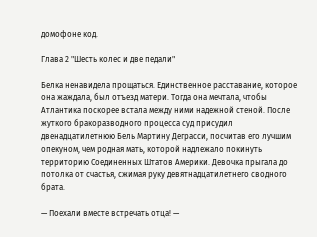домофоне код.

Глава 2 "Шесть колес и две педали"

Белка ненавидела прощаться. Единственное расставание, которое она жаждала, был отъезд матери. Тогда она мечтала, чтобы Атлантика поскорее встала между ними надежной стеной. После жуткого бракоразводного процесса суд присудил двенадцатилетнюю Бель Мартину Деграсси, посчитав его лучшим опекуном, чем родная мать, которой надлежало покинуть территорию Соединенных Штатов Америки. Девочка прыгала до потолка от счастья, сжимая руку девятнадцатилетнего сводного брата.

— Поехали вместе встречать отца! —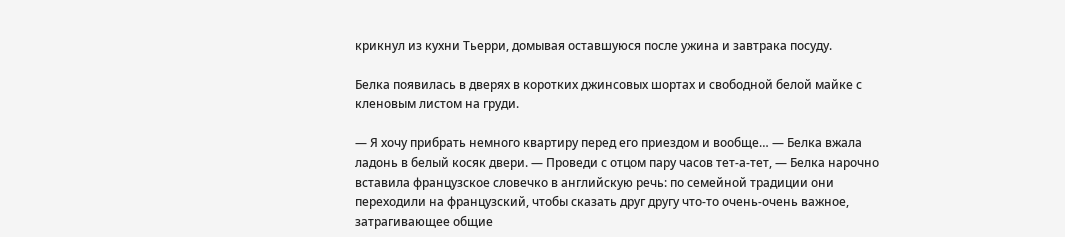крикнул из кухни Тьерри, домывая оставшуюся после ужина и завтрака посуду.

Белка появилась в дверях в коротких джинсовых шортах и свободной белой майке с кленовым листом на груди.

— Я хочу прибрать немного квартиру перед его приездом и вообще… — Белка вжала ладонь в белый косяк двери. — Проведи с отцом пару часов тет-а-тет, — Белка нарочно вставила французское словечко в английскую речь: по семейной традиции они переходили на французский, чтобы сказать друг другу что-то очень-очень важное, затрагивающее общие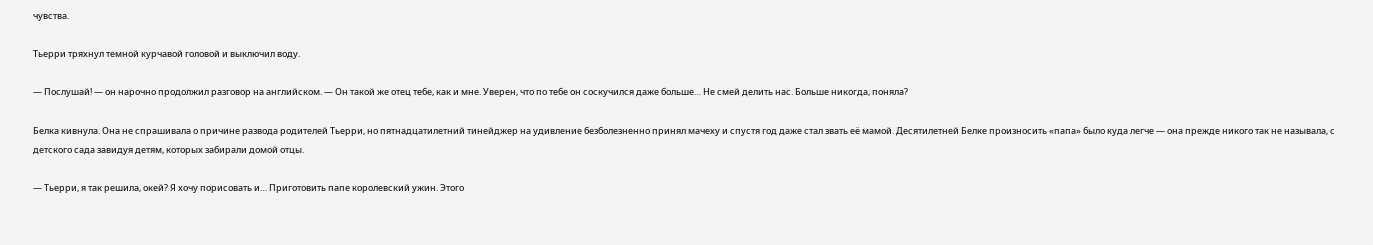чувства.

Тьерри тряхнул темной курчавой головой и выключил воду.

— Послушай! — он нарочно продолжил разговор на английском. — Он такой же отец тебе, как и мне. Уверен, что по тебе он соскучился даже больше… Не смей делить нас. Больше никогда, поняла?

Белка кивнула. Она не спрашивала о причине развода родителей Тьерри, но пятнадцатилетний тинейджер на удивление безболезненно принял мачеху и спустя год даже стал звать её мамой. Десятилетней Белке произносить «папа» было куда легче — она прежде никого так не называла, с детского сада завидуя детям, которых забирали домой отцы.

— Тьерри, я так решила, окей? Я хочу порисовать и… Приготовить папе королевский ужин. Этого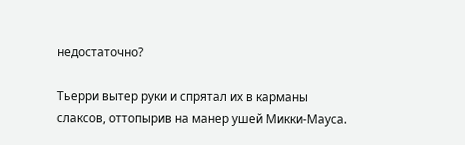недостаточно?

Тьерри вытер руки и спрятал их в карманы слаксов, оттопырив на манер ушей Микки-Мауса.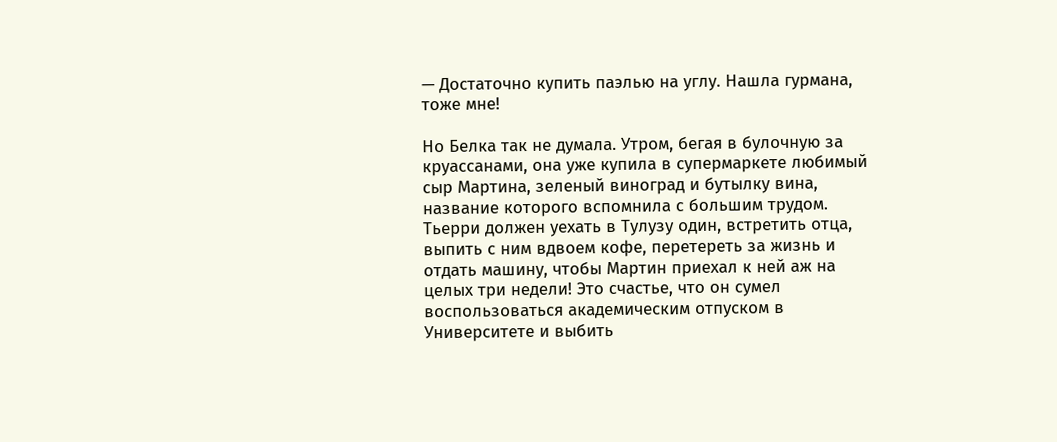— Достаточно купить паэлью на углу. Нашла гурмана, тоже мне!

Но Белка так не думала. Утром, бегая в булочную за круассанами, она уже купила в супермаркете любимый сыр Мартина, зеленый виноград и бутылку вина, название которого вспомнила с большим трудом. Тьерри должен уехать в Тулузу один, встретить отца, выпить с ним вдвоем кофе, перетереть за жизнь и отдать машину, чтобы Мартин приехал к ней аж на целых три недели! Это счастье, что он сумел воспользоваться академическим отпуском в Университете и выбить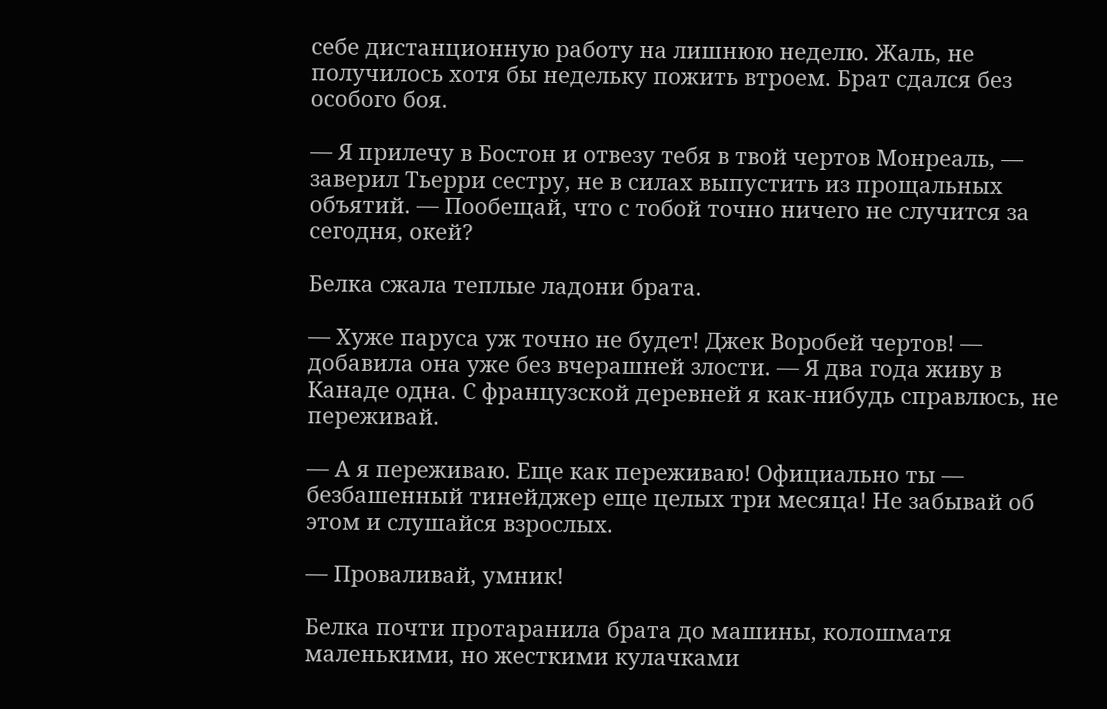себе дистанционную работу на лишнюю неделю. Жаль, не получилось хотя бы недельку пожить втроем. Брат сдался без особого боя.

— Я прилечу в Бостон и отвезу тебя в твой чертов Монреаль, — заверил Тьерри сестру, не в силах выпустить из прощальных объятий. — Пообещай, что с тобой точно ничего не случится за сегодня, окей?

Белка сжала теплые ладони брата.

— Хуже паруса уж точно не будет! Джек Воробей чертов! — добавила она уже без вчерашней злости. — Я два года живу в Канаде одна. С французской деревней я как-нибудь справлюсь, не переживай.

— А я переживаю. Еще как переживаю! Официально ты — безбашенный тинейджер еще целых три месяца! Не забывай об этом и слушайся взрослых.

— Проваливай, умник!

Белка почти протаранила брата до машины, колошматя маленькими, но жесткими кулачками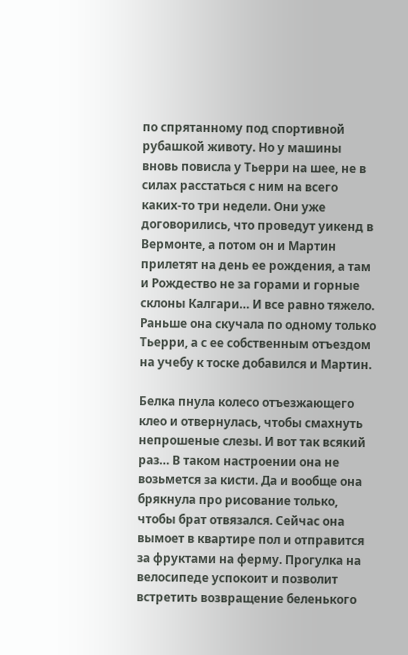по спрятанному под спортивной рубашкой животу. Но у машины вновь повисла у Тьерри на шее, не в силах расстаться с ним на всего каких-то три недели. Они уже договорились, что проведут уикенд в Вермонте, а потом он и Мартин прилетят на день ее рождения, а там и Рождество не за горами и горные склоны Калгари… И все равно тяжело. Раньше она скучала по одному только Тьерри, а с ее собственным отъездом на учебу к тоске добавился и Мартин.

Белка пнула колесо отъезжающего клео и отвернулась, чтобы смахнуть непрошеные слезы. И вот так всякий раз… В таком настроении она не возьмется за кисти. Да и вообще она брякнула про рисование только, чтобы брат отвязался. Сейчас она вымоет в квартире пол и отправится за фруктами на ферму. Прогулка на велосипеде успокоит и позволит встретить возвращение беленького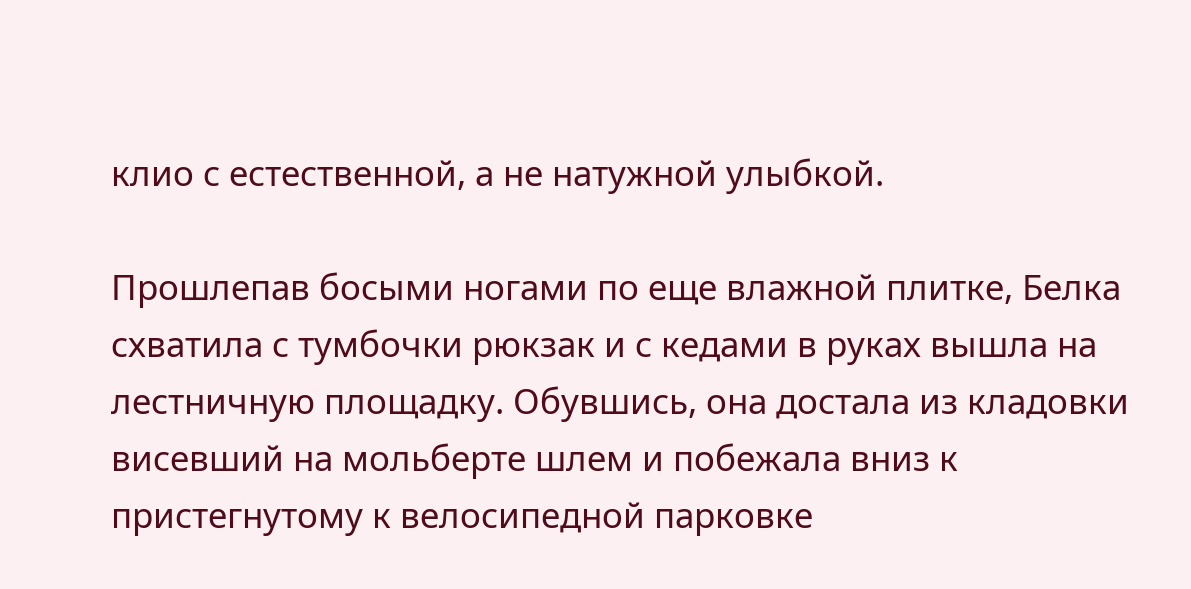клио с естественной, а не натужной улыбкой.

Прошлепав босыми ногами по еще влажной плитке, Белка схватила с тумбочки рюкзак и с кедами в руках вышла на лестничную площадку. Обувшись, она достала из кладовки висевший на мольберте шлем и побежала вниз к пристегнутому к велосипедной парковке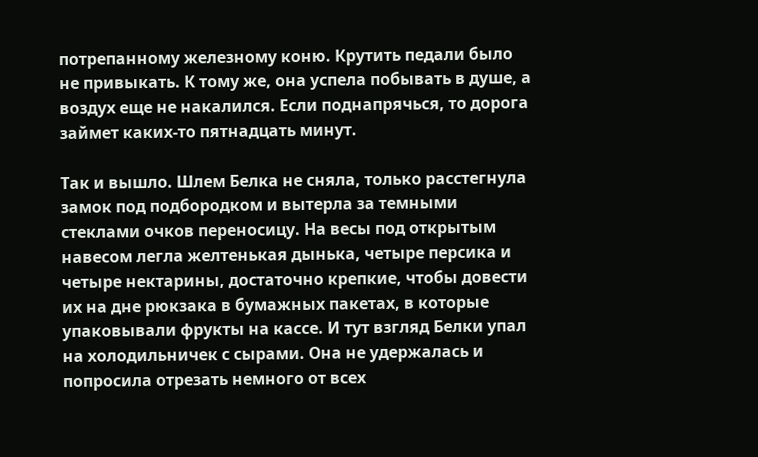потрепанному железному коню. Крутить педали было не привыкать. К тому же, она успела побывать в душе, а воздух еще не накалился. Если поднапрячься, то дорога займет каких-то пятнадцать минут.

Так и вышло. Шлем Белка не сняла, только расстегнула замок под подбородком и вытерла за темными стеклами очков переносицу. На весы под открытым навесом легла желтенькая дынька, четыре персика и четыре нектарины, достаточно крепкие, чтобы довести их на дне рюкзака в бумажных пакетах, в которые упаковывали фрукты на кассе. И тут взгляд Белки упал на холодильничек с сырами. Она не удержалась и попросила отрезать немного от всех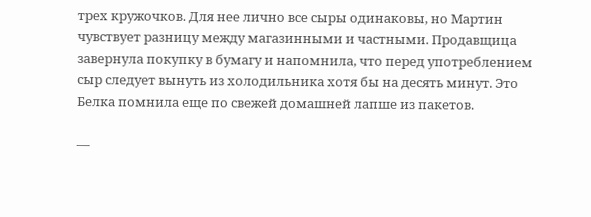трех кружочков. Для нее лично все сыры одинаковы, но Мартин чувствует разницу между магазинными и частными. Продавщица завернула покупку в бумагу и напомнила, что перед употреблением сыр следует вынуть из холодильника хотя бы на десять минут. Это Белка помнила еще по свежей домашней лапше из пакетов.

—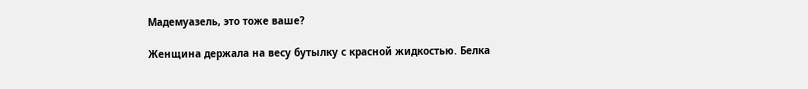Мадемуазель, это тоже ваше?

Женщина держала на весу бутылку с красной жидкостью. Белка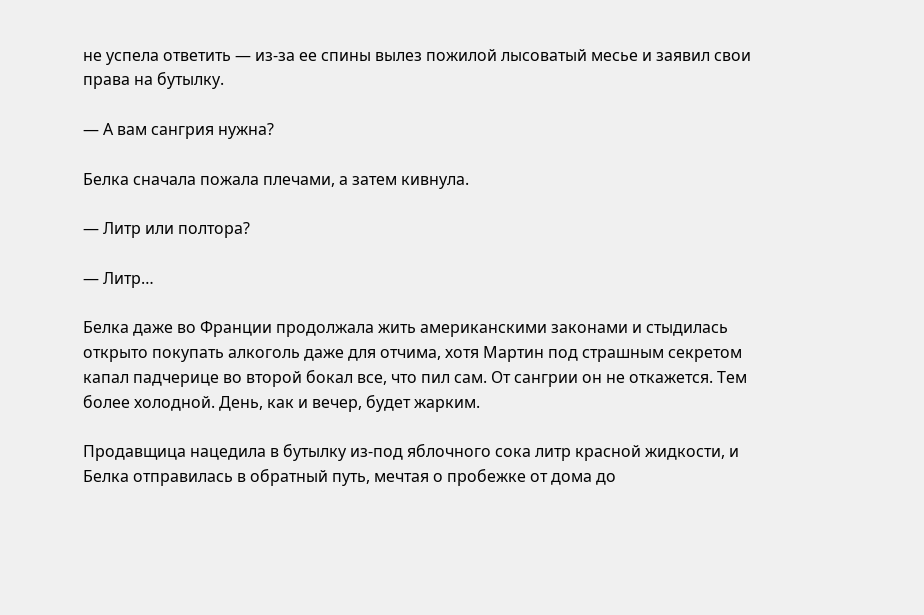не успела ответить — из-за ее спины вылез пожилой лысоватый месье и заявил свои права на бутылку.

— А вам сангрия нужна?

Белка сначала пожала плечами, а затем кивнула.

— Литр или полтора?

— Литр…

Белка даже во Франции продолжала жить американскими законами и стыдилась открыто покупать алкоголь даже для отчима, хотя Мартин под страшным секретом капал падчерице во второй бокал все, что пил сам. От сангрии он не откажется. Тем более холодной. День, как и вечер, будет жарким.

Продавщица нацедила в бутылку из-под яблочного сока литр красной жидкости, и Белка отправилась в обратный путь, мечтая о пробежке от дома до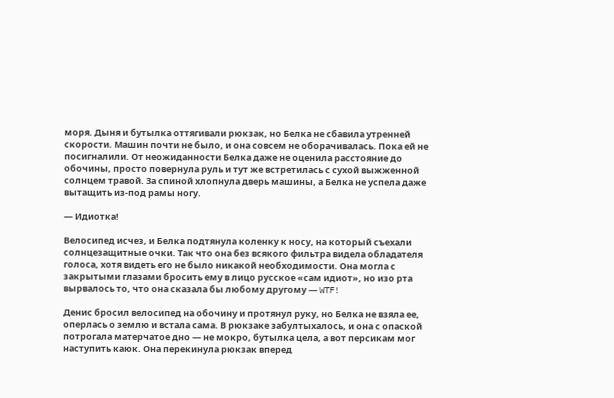моря. Дыня и бутылка оттягивали рюкзак, но Белка не сбавила утренней скорости. Машин почти не было, и она совсем не оборачивалась. Пока ей не посигналили. От неожиданности Белка даже не оценила расстояние до обочины, просто повернула руль и тут же встретилась с сухой выжженной солнцем травой. За спиной хлопнула дверь машины, а Белка не успела даже вытащить из-под рамы ногу.

— Идиотка!

Велосипед исчез, и Белка подтянула коленку к носу, на который съехали солнцезащитные очки. Так что она без всякого фильтра видела обладателя голоса, хотя видеть его не было никакой необходимости. Она могла с закрытыми глазами бросить ему в лицо русское «сам идиот», но изо рта вырвалось то, что она сказала бы любому другому — WTF!

Денис бросил велосипед на обочину и протянул руку, но Белка не взяла ее, оперлась о землю и встала сама. В рюкзаке забултыхалось, и она с опаской потрогала матерчатое дно — не мокро, бутылка цела, а вот персикам мог наступить каюк. Она перекинула рюкзак вперед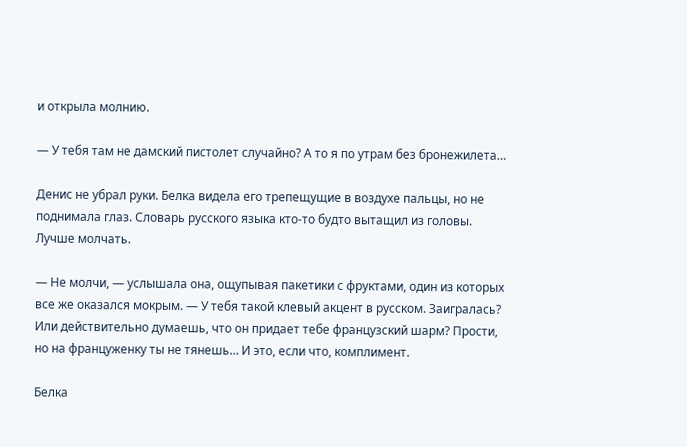и открыла молнию.

— У тебя там не дамский пистолет случайно? А то я по утрам без бронежилета…

Денис не убрал руки. Белка видела его трепещущие в воздухе пальцы, но не поднимала глаз. Словарь русского языка кто-то будто вытащил из головы. Лучше молчать.

— Не молчи, — услышала она, ощупывая пакетики с фруктами, один из которых все же оказался мокрым. — У тебя такой клевый акцент в русском. Заигралась? Или действительно думаешь, что он придает тебе французский шарм? Прости, но на француженку ты не тянешь… И это, если что, комплимент.

Белка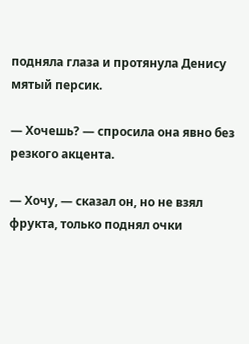подняла глаза и протянула Денису мятый персик.

— Хочешь? — спросила она явно без резкого акцента.

— Хочу, — сказал он, но не взял фрукта, только поднял очки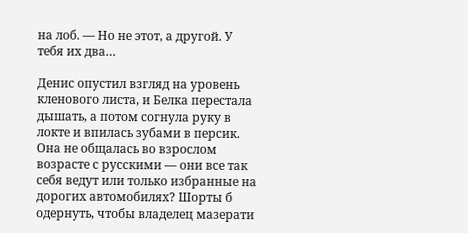на лоб. — Но не этот, а другой. У тебя их два…

Денис опустил взгляд на уровень кленового листа, и Белка перестала дышать, а потом согнула руку в локте и впилась зубами в персик. Она не общалась во взрослом возрасте с русскими — они все так себя ведут или только избранные на дорогих автомобилях? Шорты б одернуть, чтобы владелец мазерати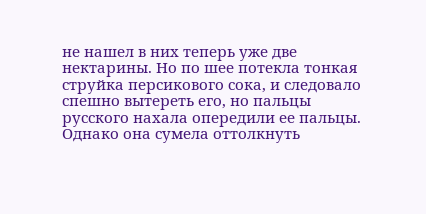не нашел в них теперь уже две нектарины. Но по шее потекла тонкая струйка персикового сока, и следовало спешно вытереть его, но пальцы русского нахала опередили ее пальцы. Однако она сумела оттолкнуть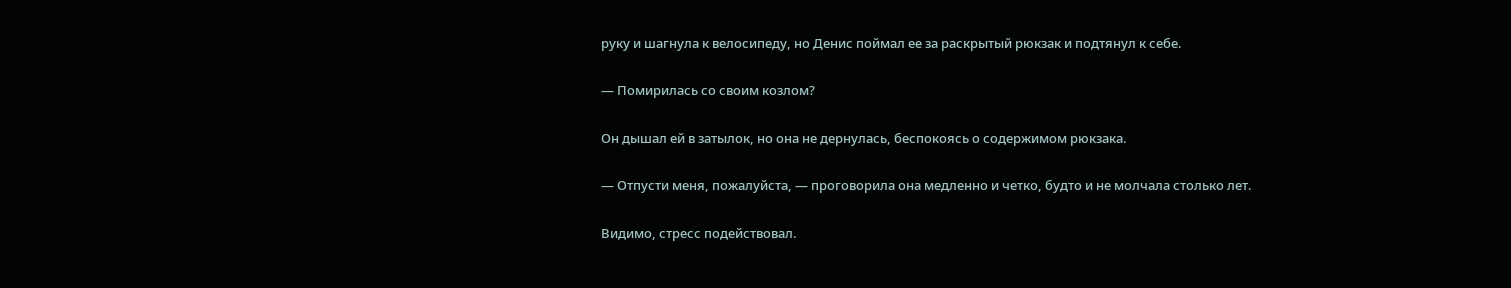руку и шагнула к велосипеду, но Денис поймал ее за раскрытый рюкзак и подтянул к себе.

— Помирилась со своим козлом?

Он дышал ей в затылок, но она не дернулась, беспокоясь о содержимом рюкзака.

— Отпусти меня, пожалуйста, — проговорила она медленно и четко, будто и не молчала столько лет.

Видимо, стресс подействовал.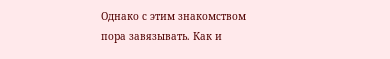Однако с этим знакомством пора завязывать. Как и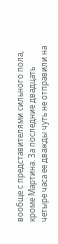вообще с представителями сильного пола, кроме Мартина. За последние двадцать четыре часа ее дважды чуть не отправили на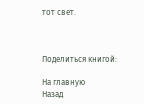тот свет.



Поделиться книгой:

На главную
Назад